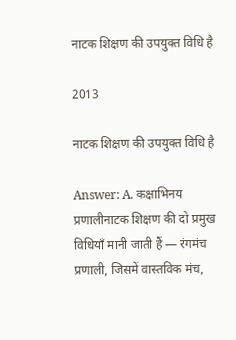नाटक शिक्षण की उपयुक्त विधि है

2013

नाटक शिक्षण की उपयुक्त विधि है

Answer: A. कक्षाभिनय प्रणालीनाटक शिक्षण की दो प्रमुख विधियाँ मानी जाती हैं — रंगमंच प्रणाली, जिसमें वास्तविक मंच,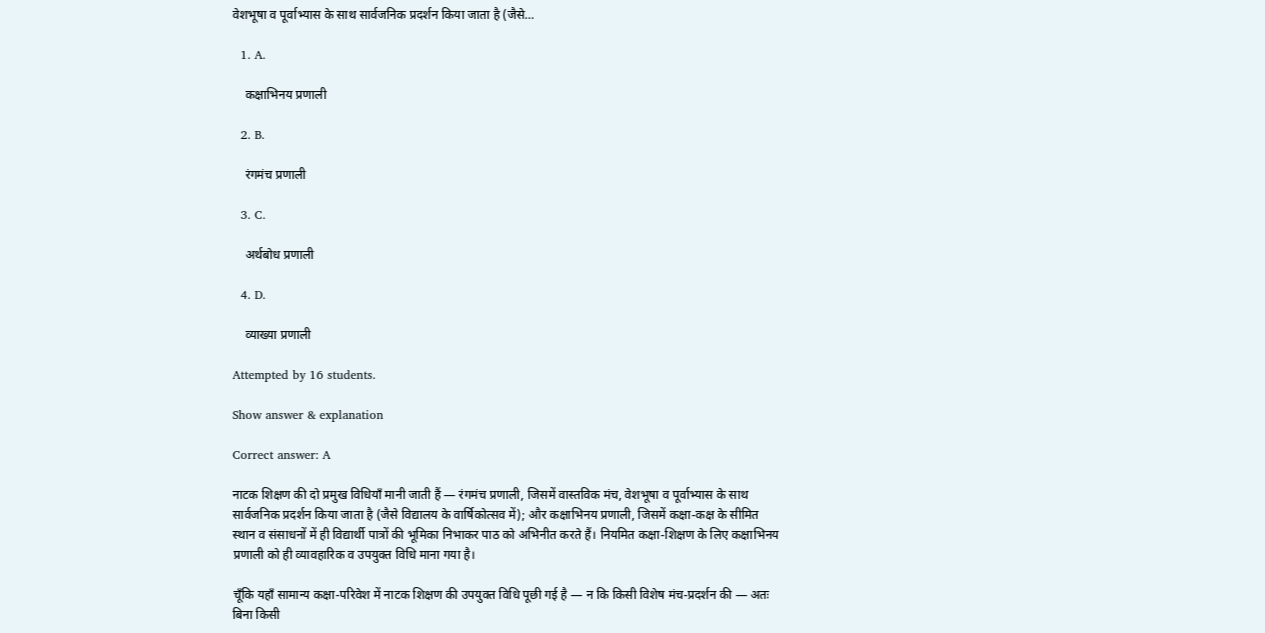वेशभूषा व पूर्वाभ्यास के साथ सार्वजनिक प्रदर्शन किया जाता है (जैसे…

  1. A.

    कक्षाभिनय प्रणाली

  2. B.

    रंगमंच प्रणाली

  3. C.

    अर्थबोध प्रणाली

  4. D.

    व्याख्या प्रणाली

Attempted by 16 students.

Show answer & explanation

Correct answer: A

नाटक शिक्षण की दो प्रमुख विधियाँ मानी जाती हैं — रंगमंच प्रणाली, जिसमें वास्तविक मंच, वेशभूषा व पूर्वाभ्यास के साथ सार्वजनिक प्रदर्शन किया जाता है (जैसे विद्यालय के वार्षिकोत्सव में); और कक्षाभिनय प्रणाली, जिसमें कक्षा-कक्ष के सीमित स्थान व संसाधनों में ही विद्यार्थी पात्रों की भूमिका निभाकर पाठ को अभिनीत करते हैं। नियमित कक्षा-शिक्षण के लिए कक्षाभिनय प्रणाली को ही व्यावहारिक व उपयुक्त विधि माना गया है।

चूँकि यहाँ सामान्य कक्षा-परिवेश में नाटक शिक्षण की उपयुक्त विधि पूछी गई है — न कि किसी विशेष मंच-प्रदर्शन की — अतः बिना किसी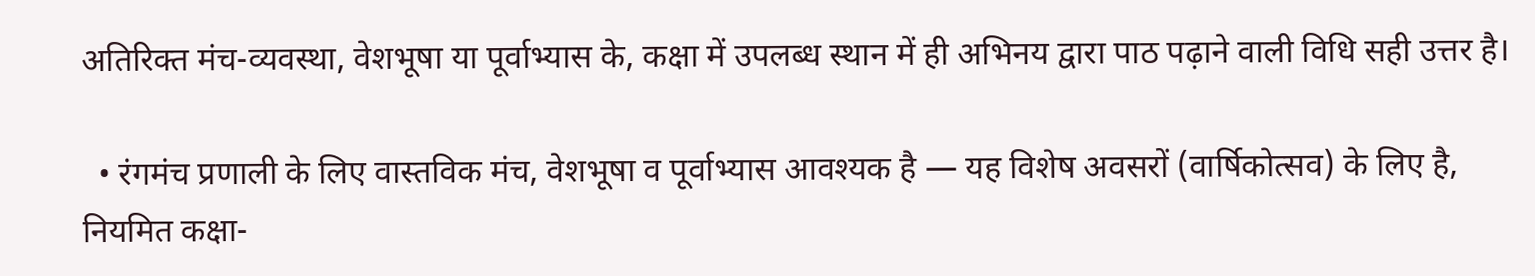अतिरिक्त मंच-व्यवस्था, वेशभूषा या पूर्वाभ्यास के, कक्षा में उपलब्ध स्थान में ही अभिनय द्वारा पाठ पढ़ाने वाली विधि सही उत्तर है।

  • रंगमंच प्रणाली के लिए वास्तविक मंच, वेशभूषा व पूर्वाभ्यास आवश्यक है — यह विशेष अवसरों (वार्षिकोत्सव) के लिए है, नियमित कक्षा-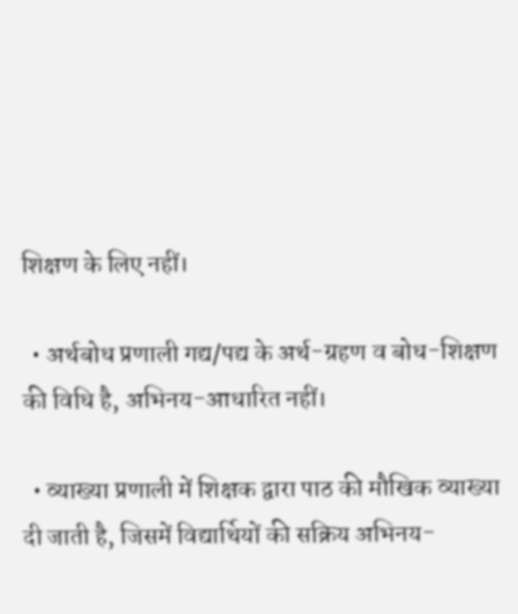शिक्षण के लिए नहीं।

  • अर्थबोध प्रणाली गद्य/पद्य के अर्थ-ग्रहण व बोध-शिक्षण की विधि है, अभिनय-आधारित नहीं।

  • व्याख्या प्रणाली में शिक्षक द्वारा पाठ की मौखिक व्याख्या दी जाती है, जिसमें विद्यार्थियों की सक्रिय अभिनय-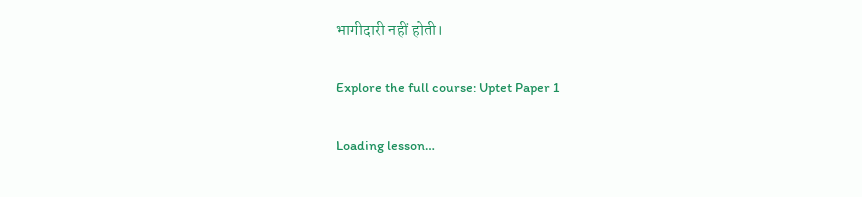भागीदारी नहीं होती।

Explore the full course: Uptet Paper 1

Loading lesson…